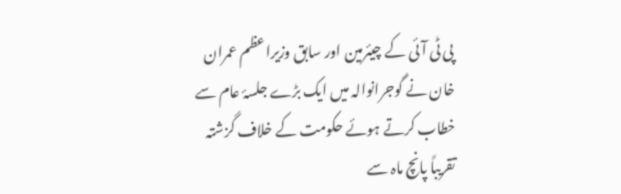پی ٹی آئی کے چیئرمین اور سابق وزیراعظم عمران خان نے گوجرانوالہ میں ایک بڑے جلسۂ عام سے خطاب کرتے ہوئے حکومت کے خلاف گزشتہ تقریباً پانچ ماہ سے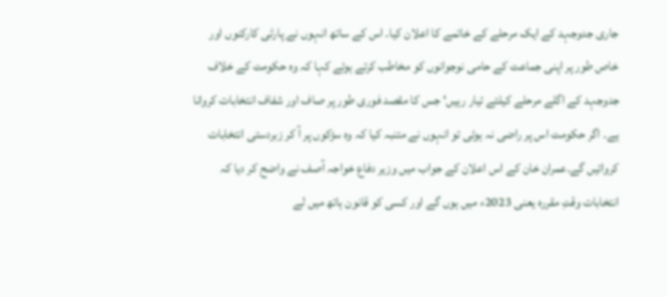جاری جدوجہد کے ایک مرحلے کے خاتمے کا اعلان کیا۔ اس کے ساتھ انہوں نے پارٹی کارکنوں اور خاص طور پر اپنی جماعت کے حامی نوجوانوں کو مخاطب کرتے ہوئے کہا کہ وہ حکومت کے خلاف جدوجہد کے اگلے مرحلے کیلئے تیار رہیں‘ جس کا مقصد فوری طور پر صاف اور شفاف انتخابات کروانا ہے۔ اگر حکومت اس پر راضی نہ ہوئی تو انہوں نے متنبہ کیا کہ وہ سڑکوں پر آ کر زبردستی انتخابات کروائیں گے۔عمران خان کے اس اعلان کے جواب میں وزیر دفاع خواجہ آصف نے واضح کر دیا کہ انتخابات وقتِ مقررہ یعنی 2023ء میں ہوں گے اور کسی کو قانون ہاتھ میں لے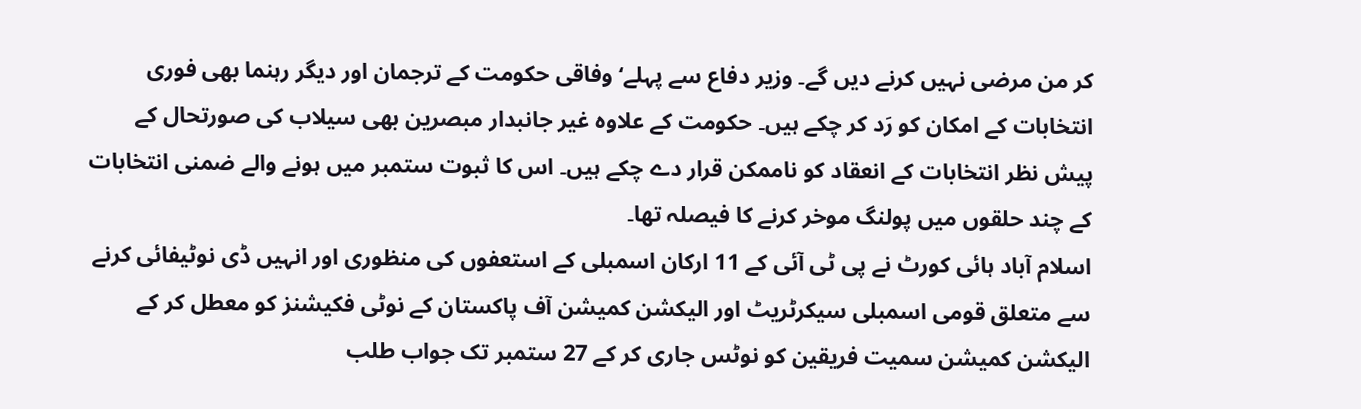کر من مرضی نہیں کرنے دیں گے۔ وزیر دفاع سے پہلے‘ وفاقی حکومت کے ترجمان اور دیگر رہنما بھی فوری انتخابات کے امکان کو رَد کر چکے ہیں۔ حکومت کے علاوہ غیر جانبدار مبصرین بھی سیلاب کی صورتحال کے پیش نظر انتخابات کے انعقاد کو ناممکن قرار دے چکے ہیں۔ اس کا ثبوت ستمبر میں ہونے والے ضمنی انتخابات کے چند حلقوں میں پولنگ موخر کرنے کا فیصلہ تھا۔
اسلام آباد ہائی کورٹ نے پی ٹی آئی کے 11 ارکان اسمبلی کے استعفوں کی منظوری اور انہیں ڈی نوٹیفائی کرنے سے متعلق قومی اسمبلی سیکرٹریٹ اور الیکشن کمیشن آف پاکستان کے نوٹی فکیشنز کو معطل کر کے الیکشن کمیشن سمیت فریقین کو نوٹس جاری کر کے 27 ستمبر تک جواب طلب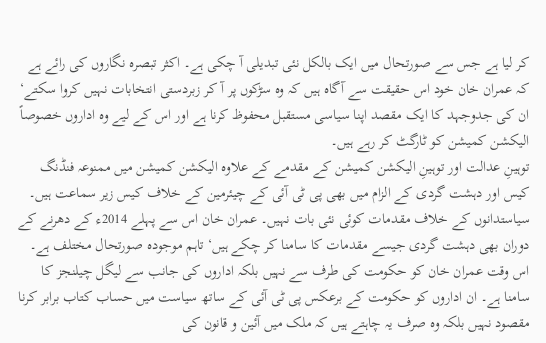کر لیا ہے جس سے صورتحال میں ایک بالکل نئی تبدیلی آ چکی ہے۔ اکثر تبصرہ نگاروں کی رائے ہے کہ عمران خان خود اس حقیقت سے آگاہ ہیں کہ وہ سڑکوں پر آ کر زبردستی انتخابات نہیں کروا سکتے‘ ان کی جدوجہد کا ایک مقصد اپنا سیاسی مستقبل محفوظ کرنا ہے اور اس کے لیے وہ اداروں خصوصاً الیکشن کمیشن کو ٹارگٹ کر رہے ہیں۔
توہینِ عدالت اور توہینِ الیکشن کمیشن کے مقدمے کے علاوہ الیکشن کمیشن میں ممنوعہ فنڈنگ کیس اور دہشت گردی کے الزام میں بھی پی ٹی آئی کے چیئرمین کے خلاف کیس زیر سماعت ہیں۔ سیاستدانوں کے خلاف مقدمات کوئی نئی بات نہیں۔ عمران خان اس سے پہلے 2014ء کے دھرنے کے دوران بھی دہشت گردی جیسے مقدمات کا سامنا کر چکے ہیں‘ تاہم موجودہ صورتحال مختلف ہے۔ اس وقت عمران خان کو حکومت کی طرف سے نہیں بلکہ اداروں کی جانب سے لیگل چیلنجز کا سامنا ہے۔ ان اداروں کو حکومت کے برعکس پی ٹی آئی کے ساتھ سیاست میں حساب کتاب برابر کرنا مقصود نہیں بلکہ وہ صرف یہ چاہتے ہیں کہ ملک میں آئین و قانون کی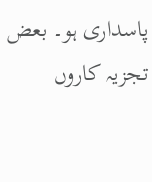پاسداری ہو۔ بعض تجزیہ کاروں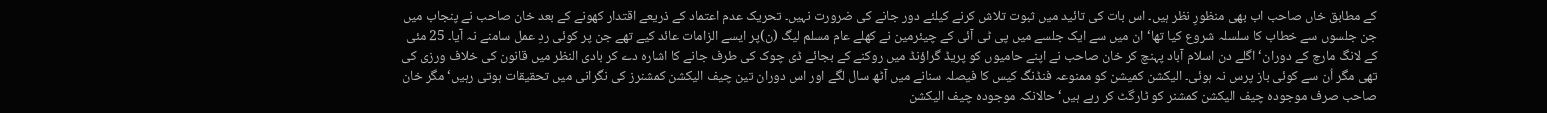کے مطابق خاں صاحب اب بھی منظورِ نظر ہیں۔ اس بات کی تائید میں ثبوت تلاش کرنے کیلئے دور جانے کی ضرورت نہیں۔ تحریک عدم اعتماد کے ذریعے اقتدار کھونے کے بعد خان صاحب نے پنجاب میں جن جلسوں سے خطاب کا سلسلہ شروع کیا تھا‘ ان میں سے ایک جلسے میں پی ٹی آئی کے چیئرمین نے کھلے عام مسلم لیگ (ن)پر ایسے الزامات عائد کیے تھے جن پر کوئی ردِ عمل سامنے نہ آیا۔ 25 مئی کے لانگ مارچ کے دوران‘ اگلے دن اسلام آباد پہنچ کر خان صاحب نے اپنے حامیوں کو پریڈ گراؤنڈ میں روکنے کے بجائے ڈی چوک کی طرف جانے کا اشارہ دے کر بادی النظر میں قانون کی خلاف ورزی کی تھی مگر اُن سے کوئی باز پرس نہ ہوئی۔ الیکشن کمیشن کو ممنوعہ فنڈنگ کیس کا فیصلہ سنانے میں آٹھ سال لگے اور اس دوران تین چیف الیکشن کمشنرز کی نگرانی میں تحقیقات ہوتی رہیں‘ مگر خان صاحب صرف موجودہ چیف الیکشن کمشنر کو ٹارگٹ کر رہے ہیں‘ حالانکہ موجودہ چیف الیکشن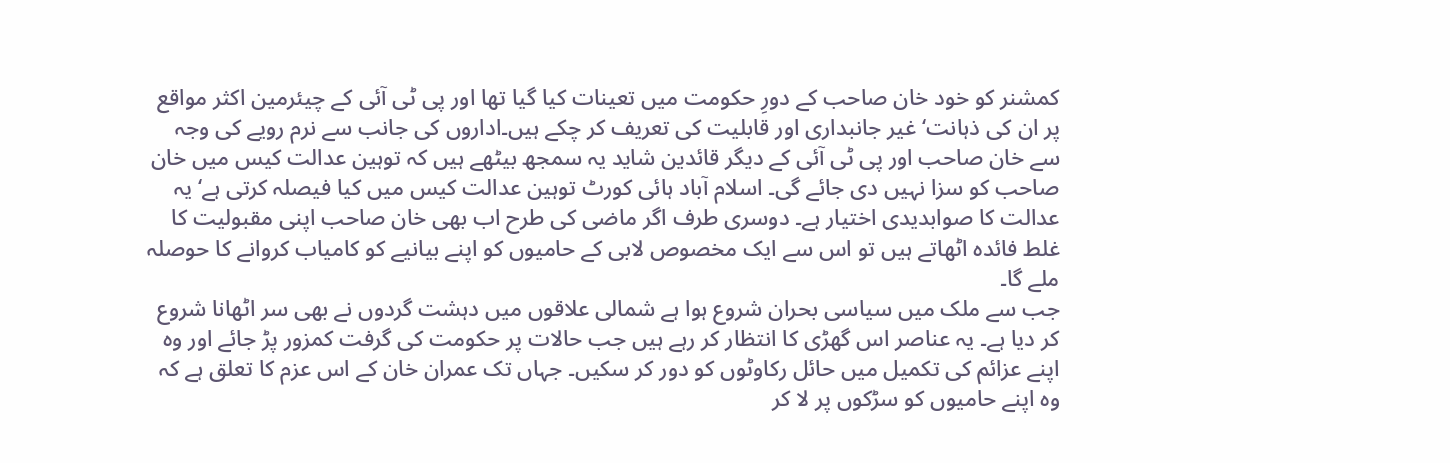کمشنر کو خود خان صاحب کے دورِ حکومت میں تعینات کیا گیا تھا اور پی ٹی آئی کے چیئرمین اکثر مواقع پر ان کی ذہانت‘ غیر جانبداری اور قابلیت کی تعریف کر چکے ہیں۔اداروں کی جانب سے نرم رویے کی وجہ سے خان صاحب اور پی ٹی آئی کے دیگر قائدین شاید یہ سمجھ بیٹھے ہیں کہ توہین عدالت کیس میں خان صاحب کو سزا نہیں دی جائے گی۔ اسلام آباد ہائی کورٹ توہین عدالت کیس میں کیا فیصلہ کرتی ہے‘ یہ عدالت کا صوابدیدی اختیار ہے۔ دوسری طرف اگر ماضی کی طرح اب بھی خان صاحب اپنی مقبولیت کا غلط فائدہ اٹھاتے ہیں تو اس سے ایک مخصوص لابی کے حامیوں کو اپنے بیانیے کو کامیاب کروانے کا حوصلہ ملے گا۔
جب سے ملک میں سیاسی بحران شروع ہوا ہے شمالی علاقوں میں دہشت گردوں نے بھی سر اٹھانا شروع کر دیا ہے۔ یہ عناصر اس گھڑی کا انتظار کر رہے ہیں جب حالات پر حکومت کی گرفت کمزور پڑ جائے اور وہ اپنے عزائم کی تکمیل میں حائل رکاوٹوں کو دور کر سکیں۔ جہاں تک عمران خان کے اس عزم کا تعلق ہے کہ وہ اپنے حامیوں کو سڑکوں پر لا کر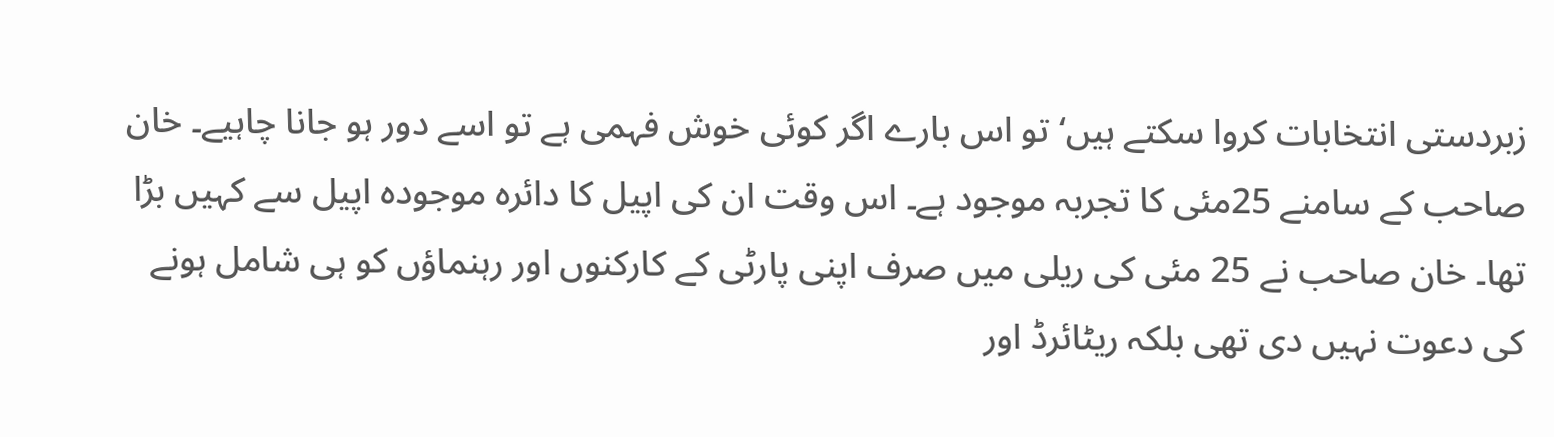زبردستی انتخابات کروا سکتے ہیں‘ تو اس بارے اگر کوئی خوش فہمی ہے تو اسے دور ہو جانا چاہیے۔ خان صاحب کے سامنے 25مئی کا تجربہ موجود ہے۔ اس وقت ان کی اپیل کا دائرہ موجودہ اپیل سے کہیں بڑا تھا۔ خان صاحب نے 25 مئی کی ریلی میں صرف اپنی پارٹی کے کارکنوں اور رہنماؤں کو ہی شامل ہونے کی دعوت نہیں دی تھی بلکہ ریٹائرڈ اور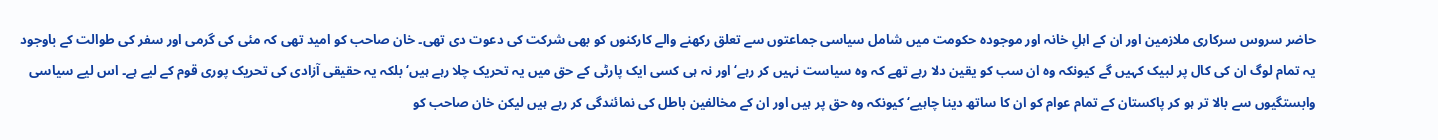حاضر سروس سرکاری ملازمین اور ان کے اہلِ خانہ اور موجودہ حکومت میں شامل سیاسی جماعتوں سے تعلق رکھنے والے کارکنوں کو بھی شرکت کی دعوت دی تھی۔ خان صاحب کو امید تھی کہ مئی کی گرمی اور سفر کی طوالت کے باوجود یہ تمام لوگ ان کی کال پر لبیک کہیں گے کیونکہ وہ ان سب کو یقین دلا رہے تھے کہ وہ سیاست نہیں کر رہے‘ اور نہ ہی کسی ایک پارٹی کے حق میں یہ تحریک چلا رہے ہیں‘ بلکہ یہ حقیقی آزادی کی تحریک پوری قوم کے لیے ہے۔ اس لیے سیاسی وابستگیوں سے بالا تر ہو کر پاکستان کے تمام عوام کو ان کا ساتھ دینا چاہیے‘ کیونکہ وہ حق پر ہیں اور ان کے مخالفین باطل کی نمائندگی کر رہے ہیں لیکن خان صاحب کو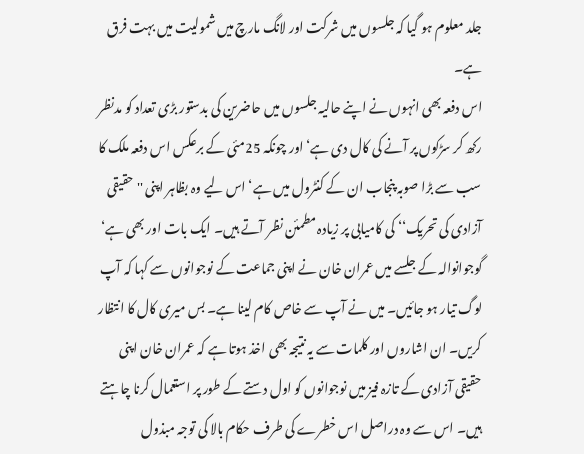جلد معلوم ہو گیا کہ جلسوں میں شرکت اور لانگ مارچ میں شمولیت میں بہت فرق ہے۔
اس دفعہ بھی انہوں نے اپنے حالیہ جلسوں میں حاضرین کی بدستور بڑی تعداد کو مدنظر رکھ کر سڑکوں پر آنے کی کال دی ہے‘ اور چونکہ 25مئی کے برعکس اس دفعہ ملک کا سب سے بڑا صوبہ پنجاب ان کے کنٹرول میں ہے‘ اس لیے وہ بظاہر اپنی ''حقیقی آزادی کی تحریک‘‘ کی کامیابی پر زیادہ مطمئن نظر آتے ہیں۔ ایک بات اور بھی ہے‘ گوجوانوالہ کے جلسے میں عمران خان نے اپنی جماعت کے نوجوانوں سے کہا کہ آپ لوگ تیار ہو جائیں۔ میں نے آپ سے خاص کام لینا ہے۔ بس میری کال کا انتظار کریں۔ ان اشاروں اور کلمات سے یہ نتیجہ بھی اخذ ہوتا ہے کہ عمران خان اپنی حقیقی آزادی کے تازہ فیز میں نوجوانوں کو اول دستے کے طور پر استعمال کرنا چاہتے ہیں۔ اس سے وہ دراصل اس خطرے کی طرف حکام بالا کی توجہ مبذول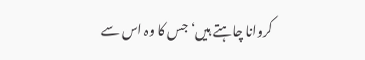کروانا چاہتے ہیں‘ جس کا وہ اس سے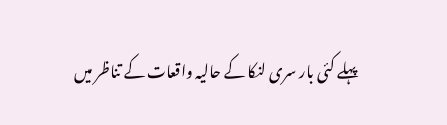پہلے کئی بار سری لنکا کے حالیہ واقعات کے تناظر میں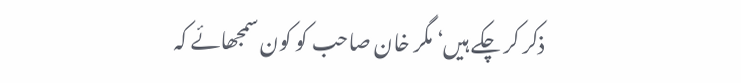ذکر کر چکے ہیں‘ مگر خان صاحب کو کون سمجھائے کہ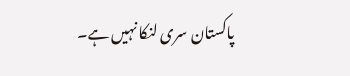پاکستان سری لنکا نہیں ہے۔